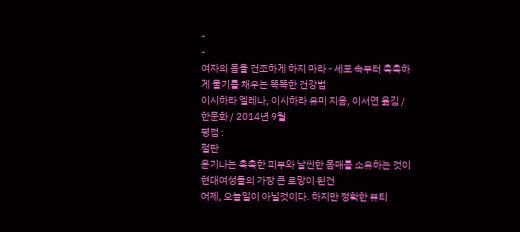-
-
여자의 몸을 건조하게 하지 마라 - 세포 속부터 촉촉하게 물기를 채우는 똑똑한 건강법
이시하라 엘레나, 이시하라 유미 지음, 이서연 옮김 / 한문화 / 2014년 9월
평점 :
절판
윤기나는 촉촉한 피부와 날씬한 몸매를 소유하는 것이 현대여성들의 가장 큰 로망이 된건
어제, 오늘일이 아닐것이다. 하지만 정확한 뷰티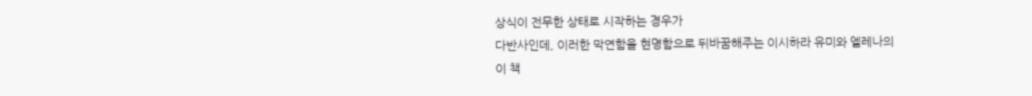상식이 전무한 상태로 시작하는 경우가
다반사인데, 이러한 막연함을 현명함으로 뒤바꿈해주는 이시하라 유미와 엘레나의
이 책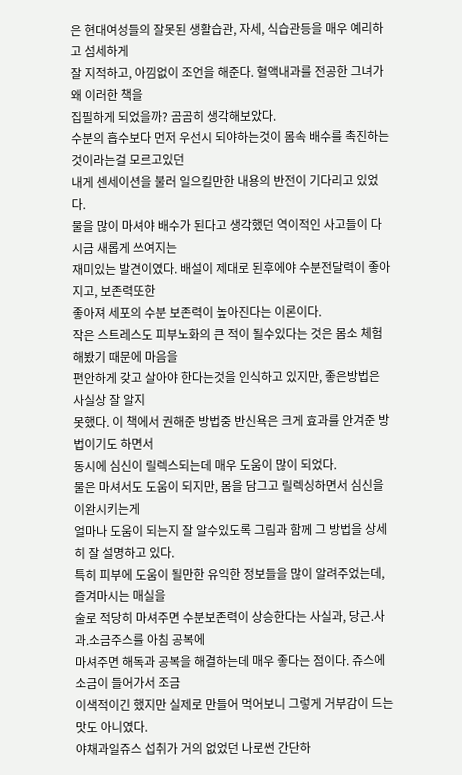은 현대여성들의 잘못된 생활습관, 자세, 식습관등을 매우 예리하고 섬세하게
잘 지적하고, 아낌없이 조언을 해준다. 혈액내과를 전공한 그녀가 왜 이러한 책을
집필하게 되었을까? 곰곰히 생각해보았다.
수분의 흡수보다 먼저 우선시 되야하는것이 몸속 배수를 촉진하는것이라는걸 모르고있던
내게 센세이션을 불러 일으킬만한 내용의 반전이 기다리고 있었다.
물을 많이 마셔야 배수가 된다고 생각했던 역이적인 사고들이 다시금 새롭게 쓰여지는
재미있는 발견이였다. 배설이 제대로 된후에야 수분전달력이 좋아지고, 보존력또한
좋아져 세포의 수분 보존력이 높아진다는 이론이다.
작은 스트레스도 피부노화의 큰 적이 될수있다는 것은 몸소 체험해봤기 때문에 마음을
편안하게 갖고 살아야 한다는것을 인식하고 있지만, 좋은방법은 사실상 잘 알지
못했다. 이 책에서 권해준 방법중 반신욕은 크게 효과를 안겨준 방법이기도 하면서
동시에 심신이 릴렉스되는데 매우 도움이 많이 되었다.
물은 마셔서도 도움이 되지만, 몸을 담그고 릴렉싱하면서 심신을 이완시키는게
얼마나 도움이 되는지 잘 알수있도록 그림과 함께 그 방법을 상세히 잘 설명하고 있다.
특히 피부에 도움이 될만한 유익한 정보들을 많이 알려주었는데, 즐겨마시는 매실을
술로 적당히 마셔주면 수분보존력이 상승한다는 사실과, 당근.사과.소금주스를 아침 공복에
마셔주면 해독과 공복을 해결하는데 매우 좋다는 점이다. 쥬스에 소금이 들어가서 조금
이색적이긴 했지만 실제로 만들어 먹어보니 그렇게 거부감이 드는 맛도 아니였다.
야채과일쥬스 섭취가 거의 없었던 나로썬 간단하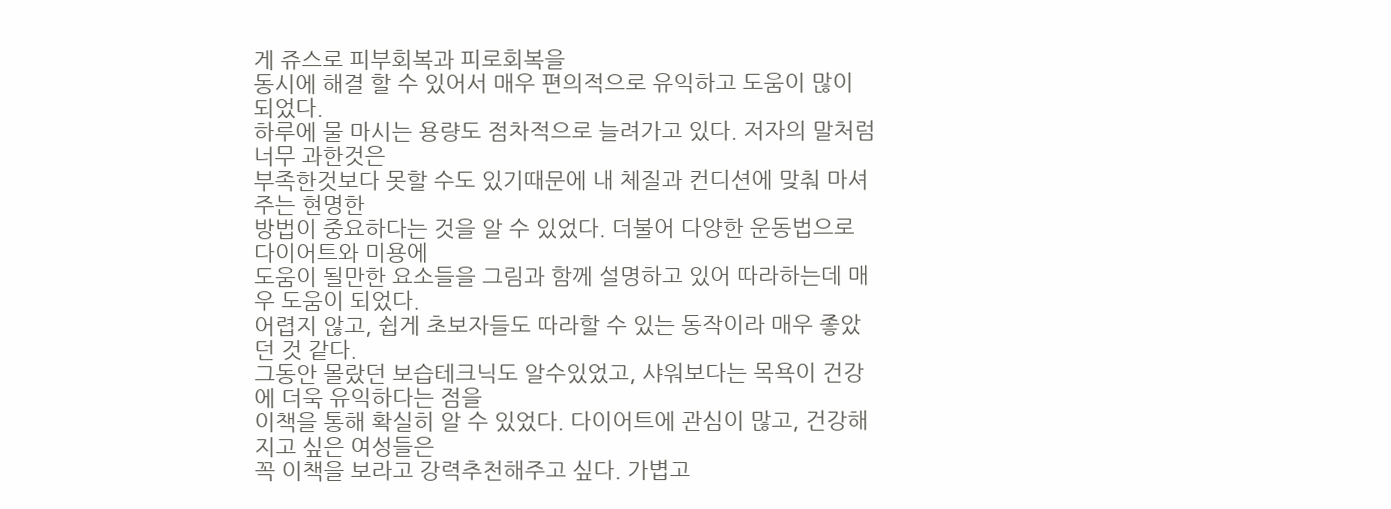게 쥬스로 피부회복과 피로회복을
동시에 해결 할 수 있어서 매우 편의적으로 유익하고 도움이 많이 되었다.
하루에 물 마시는 용량도 점차적으로 늘려가고 있다. 저자의 말처럼 너무 과한것은
부족한것보다 못할 수도 있기때문에 내 체질과 컨디션에 맞춰 마셔주는 현명한
방법이 중요하다는 것을 알 수 있었다. 더불어 다양한 운동법으로 다이어트와 미용에
도움이 될만한 요소들을 그림과 함께 설명하고 있어 따라하는데 매우 도움이 되었다.
어렵지 않고, 쉽게 초보자들도 따라할 수 있는 동작이라 매우 좋았던 것 같다.
그동안 몰랐던 보습테크닉도 알수있었고, 샤워보다는 목욕이 건강에 더욱 유익하다는 점을
이책을 통해 확실히 알 수 있었다. 다이어트에 관심이 많고, 건강해지고 싶은 여성들은
꼭 이책을 보라고 강력추천해주고 싶다. 가볍고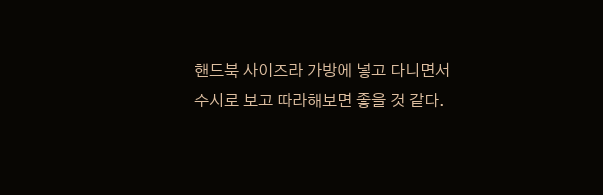핸드북 사이즈라 가방에 넣고 다니면서
수시로 보고 따라해보면 좋을 것 같다.